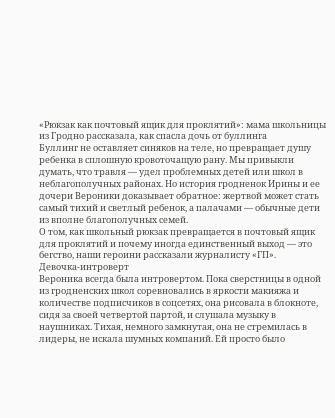«Рюкзак как почтовый ящик для проклятий»: мама школьницы из Гродно рассказала, как спасла дочь от буллинга
Буллинг не оставляет синяков на теле, но превращает душу ребенка в сплошную кровоточащую рану. Мы привыкли думать, что травля — удел проблемных детей или школ в неблагополучных районах. Но история гродненок Ирины и ее дочери Вероники доказывает обратное: жертвой может стать самый тихий и светлый ребенок, а палачами — обычные дети из вполне благополучных семей.
О том, как школьный рюкзак превращается в почтовый ящик для проклятий и почему иногда единственный выход — это бегство, наши героини рассказали журналисту «ГП».
Девочка-интроверт
Вероника всегда была интровертом. Пока сверстницы в одной из гродненских школ соревновались в яркости макияжа и количестве подписчиков в соцсетях, она рисовала в блокноте, сидя за своей четвертой партой, и слушала музыку в наушниках. Тихая, немного замкнутая, она не стремилась в лидеры, не искала шумных компаний. Ей просто было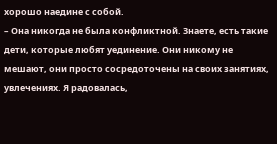хорошо наедине с собой.
– Она никогда не была конфликтной. Знаете, есть такие дети, которые любят уединение. Они никому не мешают, они просто сосредоточены на своих занятиях, увлечениях. Я радовалась,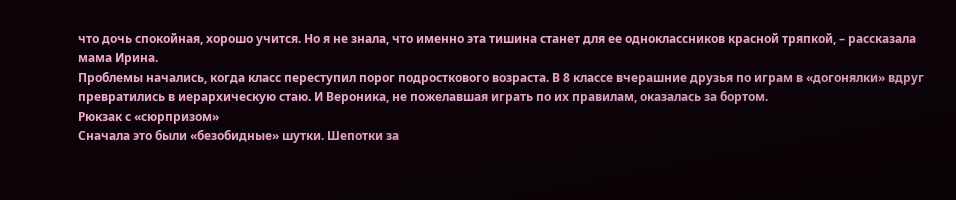что дочь спокойная, хорошо учится. Но я не знала, что именно эта тишина станет для ее одноклассников красной тряпкой, – рассказала мама Ирина.
Проблемы начались, когда класс переступил порог подросткового возраста. В 8 классе вчерашние друзья по играм в «догонялки» вдруг превратились в иерархическую стаю. И Вероника, не пожелавшая играть по их правилам, оказалась за бортом.
Рюкзак с «сюрпризом»
Сначала это были «безобидные» шутки. Шепотки за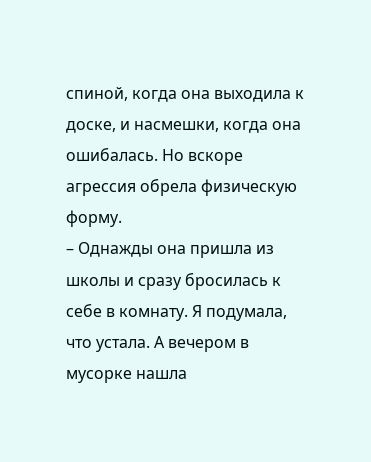спиной, когда она выходила к доске, и насмешки, когда она ошибалась. Но вскоре агрессия обрела физическую форму.
– Однажды она пришла из школы и сразу бросилась к себе в комнату. Я подумала, что устала. А вечером в мусорке нашла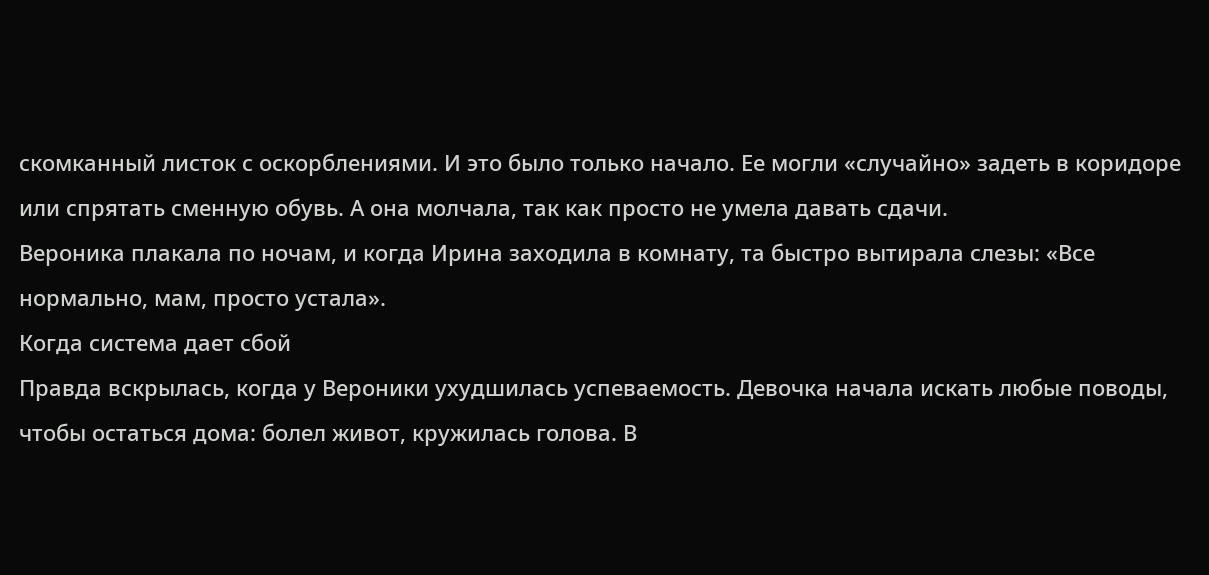скомканный листок с оскорблениями. И это было только начало. Ее могли «случайно» задеть в коридоре или спрятать сменную обувь. А она молчала, так как просто не умела давать сдачи.
Вероника плакала по ночам, и когда Ирина заходила в комнату, та быстро вытирала слезы: «Все нормально, мам, просто устала».
Когда система дает сбой
Правда вскрылась, когда у Вероники ухудшилась успеваемость. Девочка начала искать любые поводы, чтобы остаться дома: болел живот, кружилась голова. В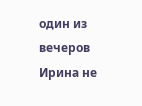один из вечеров Ирина не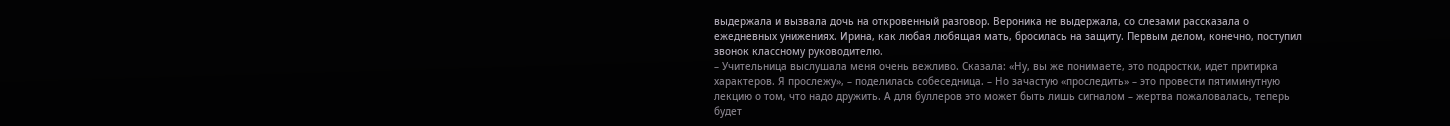выдержала и вызвала дочь на откровенный разговор. Вероника не выдержала, со слезами рассказала о ежедневных унижениях. Ирина, как любая любящая мать, бросилась на защиту. Первым делом, конечно, поступил звонок классному руководителю.
– Учительница выслушала меня очень вежливо. Сказала: «Ну, вы же понимаете, это подростки, идет притирка характеров. Я прослежу», – поделилась собеседница. – Но зачастую «проследить» – это провести пятиминутную лекцию о том, что надо дружить. А для буллеров это может быть лишь сигналом – жертва пожаловалась, теперь будет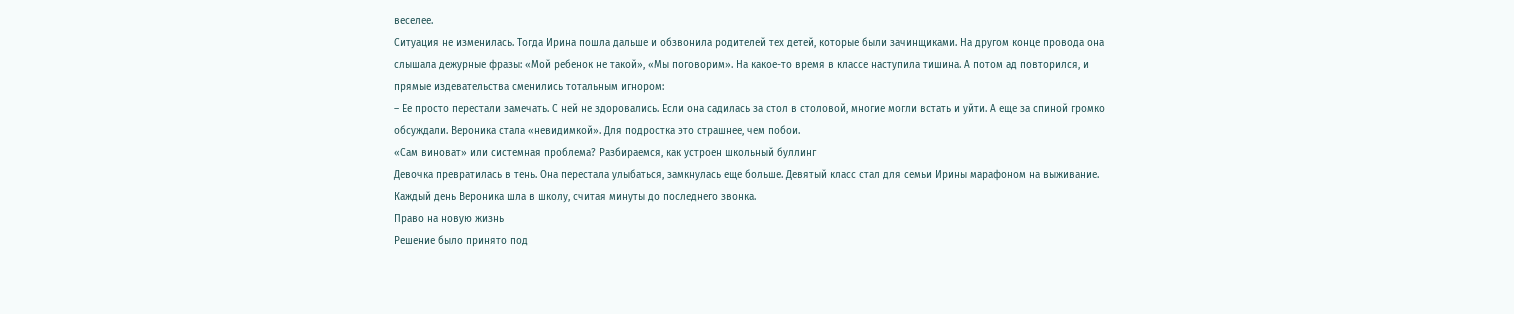веселее.
Ситуация не изменилась. Тогда Ирина пошла дальше и обзвонила родителей тех детей, которые были зачинщиками. На другом конце провода она слышала дежурные фразы: «Мой ребенок не такой», «Мы поговорим». На какое-то время в классе наступила тишина. А потом ад повторился, и прямые издевательства сменились тотальным игнором:
– Ее просто перестали замечать. С ней не здоровались. Если она садилась за стол в столовой, многие могли встать и уйти. А еще за спиной громко обсуждали. Вероника стала «невидимкой». Для подростка это страшнее, чем побои.
«Сам виноват» или системная проблема? Разбираемся, как устроен школьный буллинг
Девочка превратилась в тень. Она перестала улыбаться, замкнулась еще больше. Девятый класс стал для семьи Ирины марафоном на выживание. Каждый день Вероника шла в школу, считая минуты до последнего звонка.
Право на новую жизнь
Решение было принято под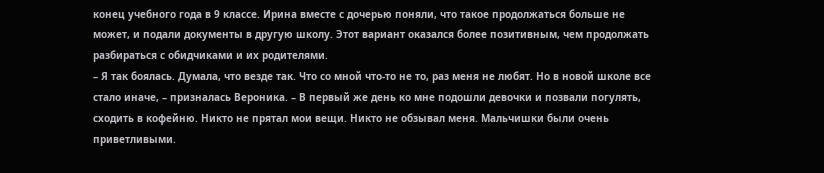конец учебного года в 9 классе. Ирина вместе с дочерью поняли, что такое продолжаться больше не может, и подали документы в другую школу. Этот вариант оказался более позитивным, чем продолжать разбираться с обидчиками и их родителями.
– Я так боялась. Думала, что везде так. Что со мной что-то не то, раз меня не любят. Но в новой школе все стало иначе, – призналась Вероника. – В первый же день ко мне подошли девочки и позвали погулять, сходить в кофейню. Никто не прятал мои вещи. Никто не обзывал меня. Мальчишки были очень приветливыми.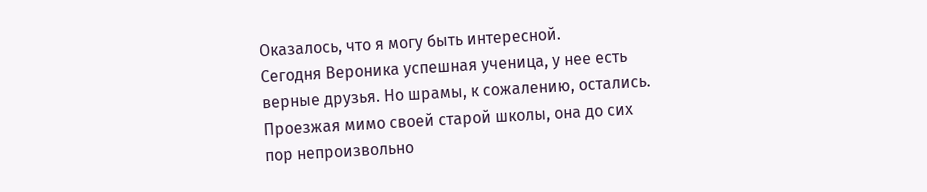Оказалось, что я могу быть интересной.
Сегодня Вероника успешная ученица, у нее есть верные друзья. Но шрамы, к сожалению, остались. Проезжая мимо своей старой школы, она до сих пор непроизвольно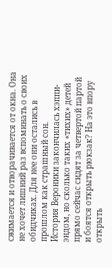сжимается и отворачивается от окна. Она не хочет лишний раз вспоминать о своих обидчиках. Для нее они остались в прошлом как страшный сон.
История Вероники закончилась хэппи-эндом, но сколько таких «тихих» детей прямо сейчас сидят за четвертой партой и боятся открыть рюкзак? На это впору открыть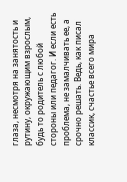глаза, несмотря на занятость и рутину, окружающим взрослым, будь то родитель с любой стороны или педагог. И если есть проблема, не замалчивать ее, а срочно решать. Ведь, как писал классик, счастье всего мира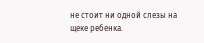не стоит ни одной слезы на щеке ребенка.